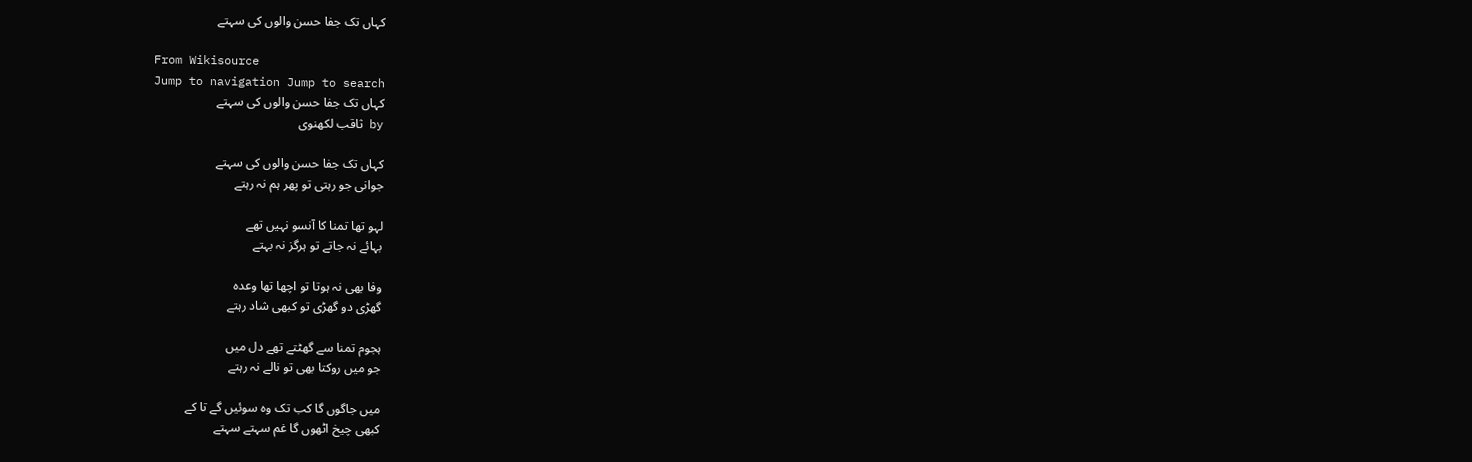کہاں تک جفا حسن والوں کی سہتے

From Wikisource
Jump to navigation Jump to search
کہاں تک جفا حسن والوں کی سہتے
by ثاقب لکھنوی

کہاں تک جفا حسن والوں کی سہتے
جوانی جو رہتی تو پھر ہم نہ رہتے

لہو تھا تمنا کا آنسو نہیں تھے
بہائے نہ جاتے تو ہرگز نہ بہتے

وفا بھی نہ ہوتا تو اچھا تھا وعدہ
گھڑی دو گھڑی تو کبھی شاد رہتے

ہجوم تمنا سے گھٹتے تھے دل میں
جو میں روکتا بھی تو نالے نہ رہتے

میں جاگوں گا کب تک وہ سوئیں گے تا کے
کبھی چیخ اٹھوں گا غم سہتے سہتے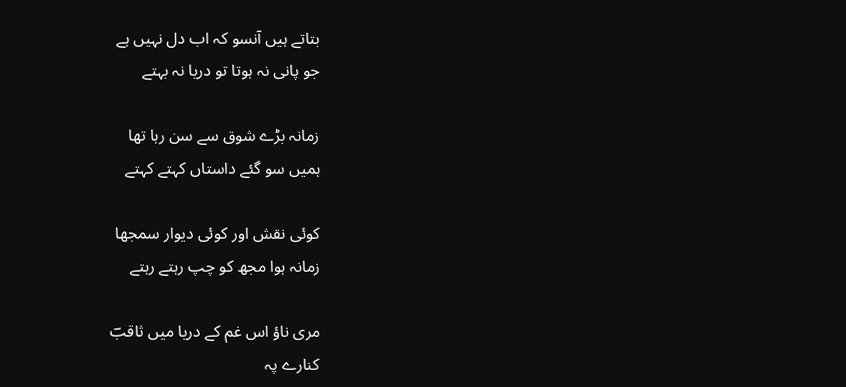بتاتے ہیں آنسو کہ اب دل نہیں ہے
جو پانی نہ ہوتا تو دریا نہ بہتے

زمانہ بڑے شوق سے سن رہا تھا
ہمیں سو گئے داستاں کہتے کہتے

کوئی نقش اور کوئی دیوار سمجھا
زمانہ ہوا مجھ کو چپ رہتے رہتے

مری ناؤ اس غم کے دریا میں ثاقبؔ
کنارے پہ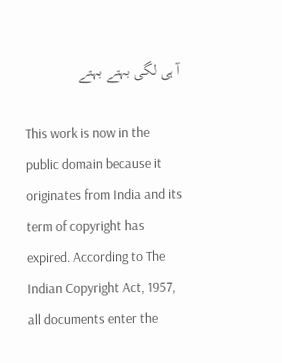آ ہی لگی بہتے بہتے

This work is now in the public domain because it originates from India and its term of copyright has expired. According to The Indian Copyright Act, 1957, all documents enter the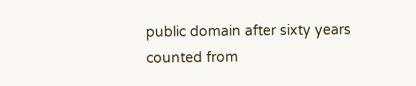public domain after sixty years counted from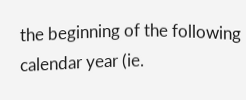the beginning of the following calendar year (ie.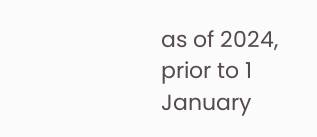as of 2024, prior to 1 January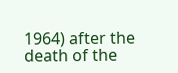1964) after the death of the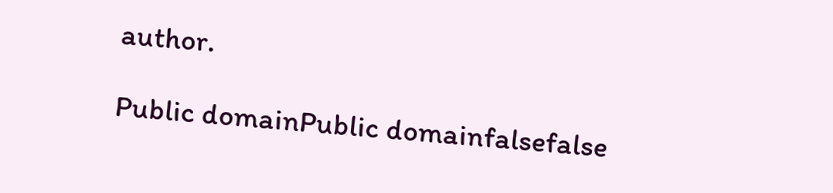author.

Public domainPublic domainfalsefalse